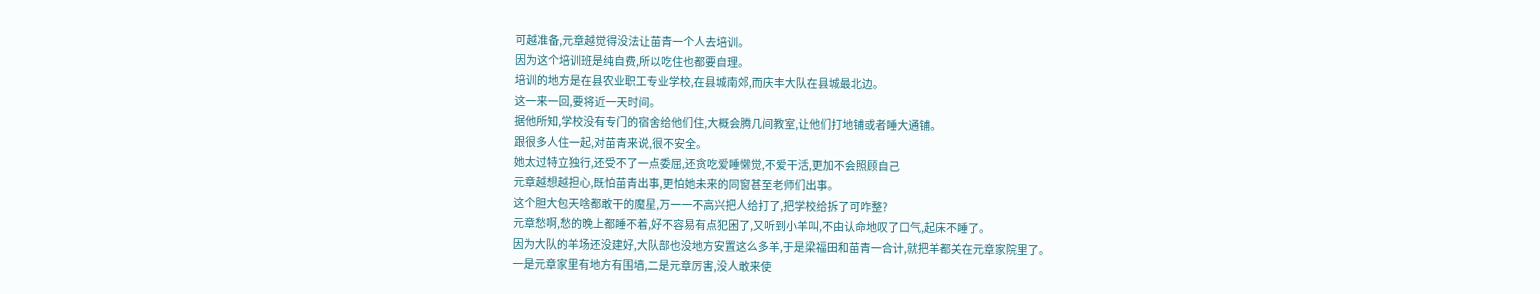可越准备,元章越觉得没法让苗青一个人去培训。
因为这个培训班是纯自费,所以吃住也都要自理。
培训的地方是在县农业职工专业学校,在县城南郊,而庆丰大队在县城最北边。
这一来一回,要将近一天时间。
据他所知,学校没有专门的宿舍给他们住,大概会腾几间教室,让他们打地铺或者睡大通铺。
跟很多人住一起,对苗青来说,很不安全。
她太过特立独行,还受不了一点委屈,还贪吃爱睡懒觉,不爱干活,更加不会照顾自己
元章越想越担心,既怕苗青出事,更怕她未来的同窗甚至老师们出事。
这个胆大包天啥都敢干的魔星,万一一不高兴把人给打了,把学校给拆了可咋整?
元章愁啊,愁的晚上都睡不着,好不容易有点犯困了,又听到小羊叫,不由认命地叹了口气,起床不睡了。
因为大队的羊场还没建好,大队部也没地方安置这么多羊,于是梁福田和苗青一合计,就把羊都关在元章家院里了。
一是元章家里有地方有围墙,二是元章厉害,没人敢来使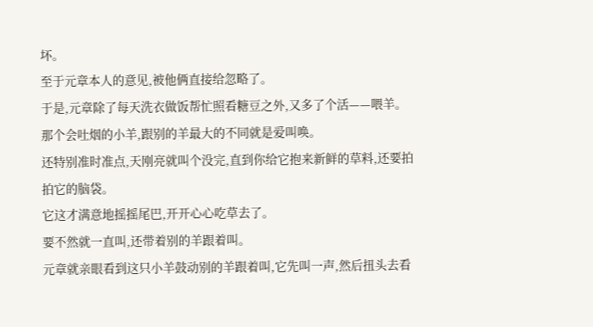坏。
至于元章本人的意见,被他俩直接给忽略了。
于是,元章除了每天洗衣做饭帮忙照看糖豆之外,又多了个活——喂羊。
那个会吐烟的小羊,跟别的羊最大的不同就是爱叫唤。
还特别准时准点,天刚亮就叫个没完,直到你给它抱来新鲜的草料,还要拍拍它的脑袋。
它这才满意地摇摇尾巴,开开心心吃草去了。
要不然就一直叫,还带着别的羊跟着叫。
元章就亲眼看到这只小羊鼓动别的羊跟着叫,它先叫一声,然后扭头去看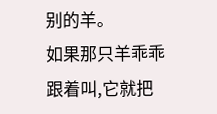别的羊。
如果那只羊乖乖跟着叫,它就把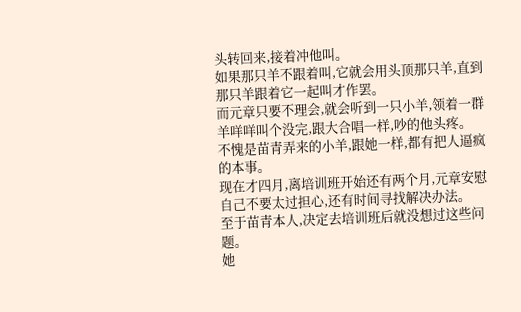头转回来,接着冲他叫。
如果那只羊不跟着叫,它就会用头顶那只羊,直到那只羊跟着它一起叫才作罢。
而元章只要不理会,就会听到一只小羊,领着一群羊咩咩叫个没完,跟大合唱一样,吵的他头疼。
不愧是苗青弄来的小羊,跟她一样,都有把人逼疯的本事。
现在才四月,离培训班开始还有两个月,元章安慰自己不要太过担心,还有时间寻找解决办法。
至于苗青本人,决定去培训班后就没想过这些问题。
她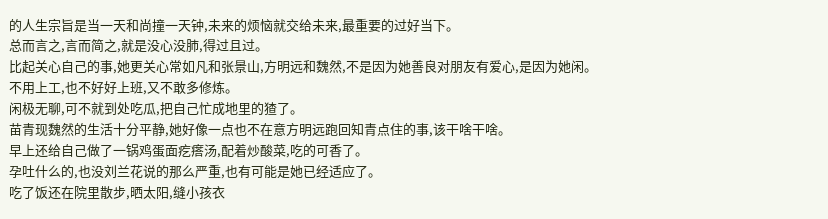的人生宗旨是当一天和尚撞一天钟,未来的烦恼就交给未来,最重要的过好当下。
总而言之,言而简之,就是没心没肺,得过且过。
比起关心自己的事,她更关心常如凡和张景山,方明远和魏然,不是因为她善良对朋友有爱心,是因为她闲。
不用上工,也不好好上班,又不敢多修炼。
闲极无聊,可不就到处吃瓜,把自己忙成地里的猹了。
苗青现魏然的生活十分平静,她好像一点也不在意方明远跑回知青点住的事,该干啥干啥。
早上还给自己做了一锅鸡蛋面疙瘩汤,配着炒酸菜,吃的可香了。
孕吐什么的,也没刘兰花说的那么严重,也有可能是她已经适应了。
吃了饭还在院里散步,晒太阳,缝小孩衣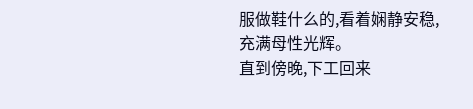服做鞋什么的,看着娴静安稳,充满母性光辉。
直到傍晚,下工回来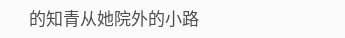的知青从她院外的小路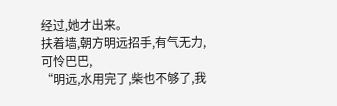经过,她才出来。
扶着墙,朝方明远招手,有气无力,可怜巴巴,
“明远,水用完了,柴也不够了,我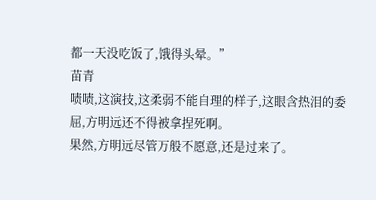都一天没吃饭了,饿得头晕。”
苗青
啧啧,这演技,这柔弱不能自理的样子,这眼含热泪的委屈,方明远还不得被拿捏死啊。
果然,方明远尽管万般不愿意,还是过来了。